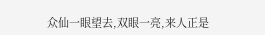众仙一眼望去,双眼一亮,来人正是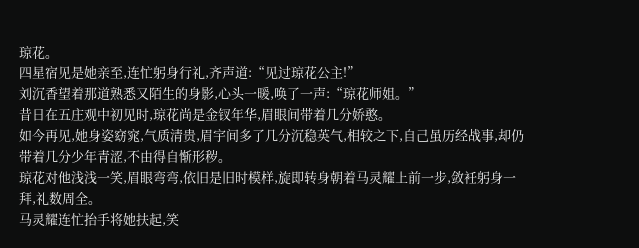琼花。
四星宿见是她亲至,连忙躬身行礼,齐声道:“见过琼花公主!”
刘沉香望着那道熟悉又陌生的身影,心头一暖,唤了一声:“琼花师姐。”
昔日在五庄观中初见时,琼花尚是金钗年华,眉眼间带着几分娇憨。
如今再见,她身姿窈窕,气质清贵,眉宇间多了几分沉稳英气,相较之下,自己虽历经战事,却仍带着几分少年青涩,不由得自惭形秽。
琼花对他浅浅一笑,眉眼弯弯,依旧是旧时模样,旋即转身朝着马灵耀上前一步,敛衽躬身一拜,礼数周全。
马灵耀连忙抬手将她扶起,笑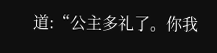道:“公主多礼了。你我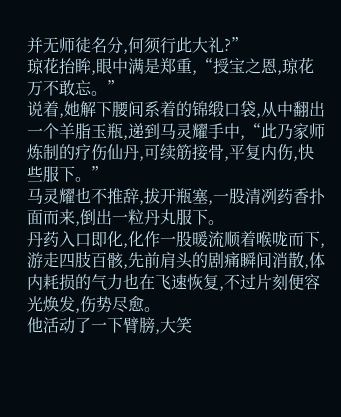并无师徒名分,何须行此大礼?”
琼花抬眸,眼中满是郑重,“授宝之恩,琼花万不敢忘。”
说着,她解下腰间系着的锦缎口袋,从中翻出一个羊脂玉瓶,递到马灵耀手中,“此乃家师炼制的疗伤仙丹,可续筋接骨,平复内伤,快些服下。”
马灵耀也不推辞,拔开瓶塞,一股清冽药香扑面而来,倒出一粒丹丸服下。
丹药入口即化,化作一股暖流顺着喉咙而下,游走四肢百骸,先前肩头的剧痛瞬间消散,体内耗损的气力也在飞速恢复,不过片刻便容光焕发,伤势尽愈。
他活动了一下臂膀,大笑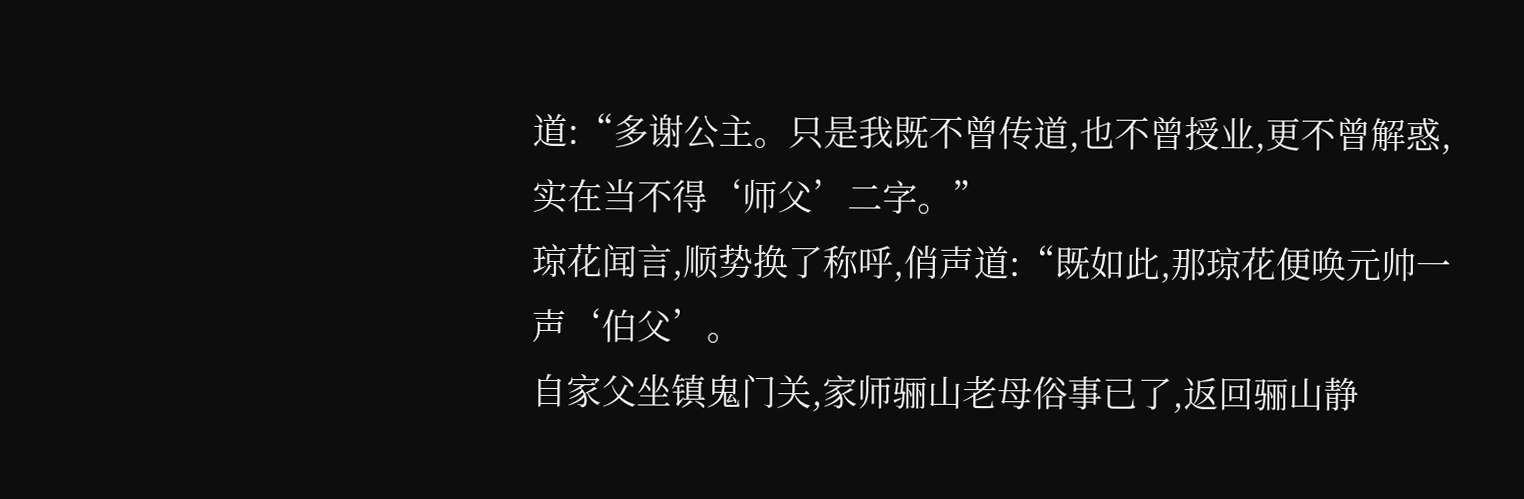道:“多谢公主。只是我既不曾传道,也不曾授业,更不曾解惑,实在当不得‘师父’二字。”
琼花闻言,顺势换了称呼,俏声道:“既如此,那琼花便唤元帅一声‘伯父’。
自家父坐镇鬼门关,家师骊山老母俗事已了,返回骊山静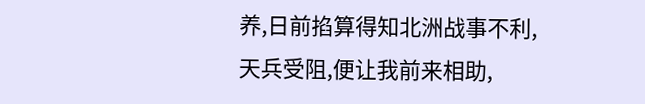养,日前掐算得知北洲战事不利,天兵受阻,便让我前来相助,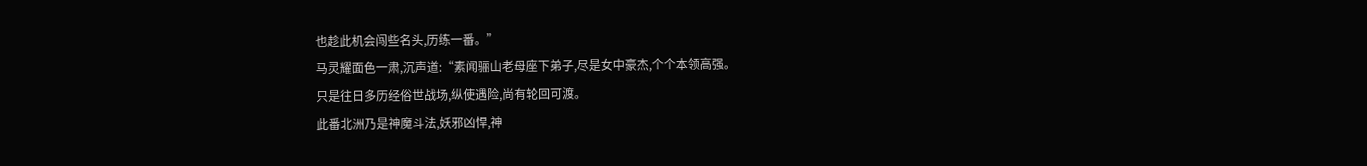也趁此机会闯些名头,历练一番。”
马灵耀面色一肃,沉声道:“素闻骊山老母座下弟子,尽是女中豪杰,个个本领高强。
只是往日多历经俗世战场,纵使遇险,尚有轮回可渡。
此番北洲乃是神魔斗法,妖邪凶悍,神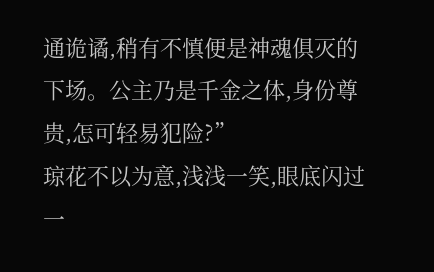通诡谲,稍有不慎便是神魂俱灭的下场。公主乃是千金之体,身份尊贵,怎可轻易犯险?”
琼花不以为意,浅浅一笑,眼底闪过一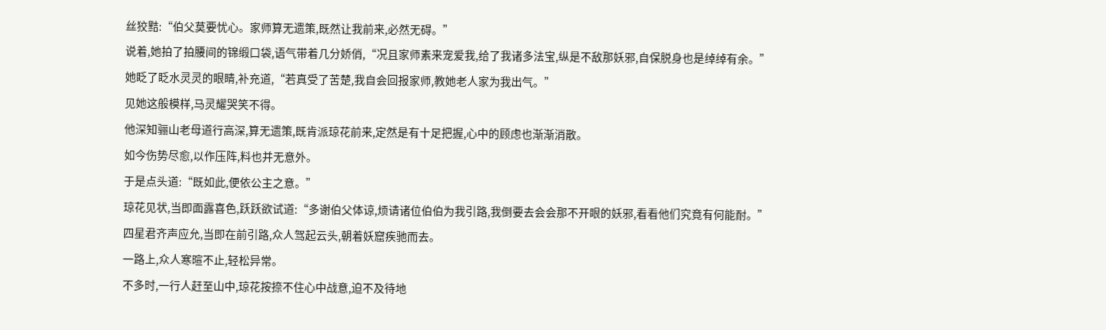丝狡黠:“伯父莫要忧心。家师算无遗策,既然让我前来,必然无碍。”
说着,她拍了拍腰间的锦缎口袋,语气带着几分娇俏,“况且家师素来宠爱我,给了我诸多法宝,纵是不敌那妖邪,自保脱身也是绰绰有余。”
她眨了眨水灵灵的眼睛,补充道,“若真受了苦楚,我自会回报家师,教她老人家为我出气。”
见她这般模样,马灵耀哭笑不得。
他深知骊山老母道行高深,算无遗策,既肯派琼花前来,定然是有十足把握,心中的顾虑也渐渐消散。
如今伤势尽愈,以作压阵,料也并无意外。
于是点头道:“既如此,便依公主之意。”
琼花见状,当即面露喜色,跃跃欲试道:“多谢伯父体谅,烦请诸位伯伯为我引路,我倒要去会会那不开眼的妖邪,看看他们究竟有何能耐。”
四星君齐声应允,当即在前引路,众人驾起云头,朝着妖窟疾驰而去。
一路上,众人寒暄不止,轻松异常。
不多时,一行人赶至山中,琼花按捺不住心中战意,迫不及待地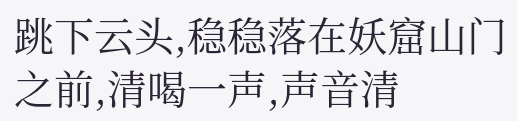跳下云头,稳稳落在妖窟山门之前,清喝一声,声音清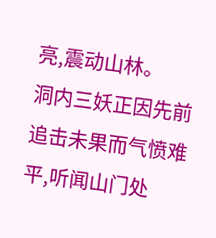亮,震动山林。
洞内三妖正因先前追击未果而气愤难平,听闻山门处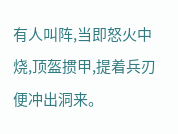有人叫阵,当即怒火中烧,顶盔掼甲,提着兵刃便冲出洞来。